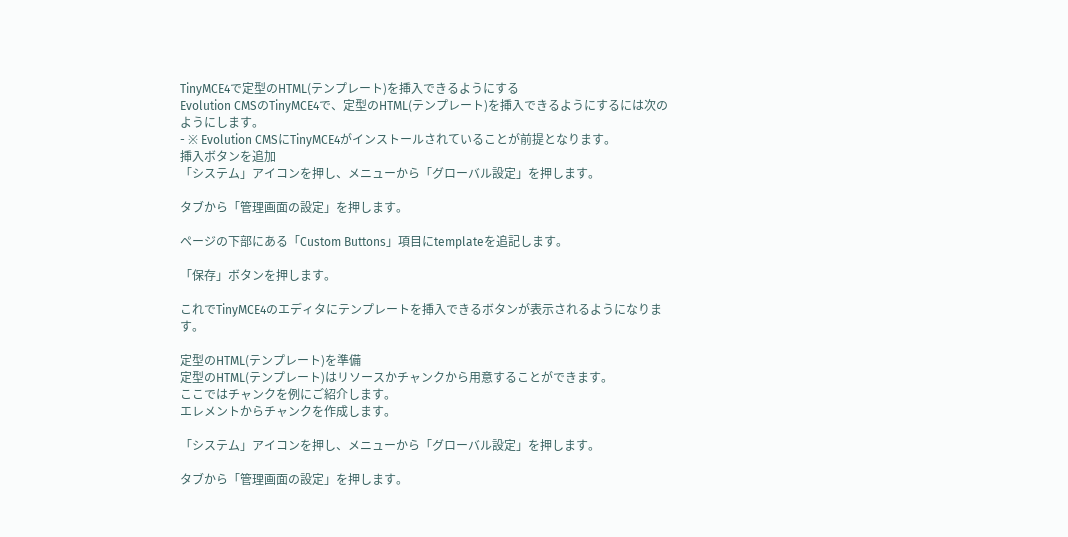TinyMCE4で定型のHTML(テンプレート)を挿入できるようにする
Evolution CMSのTinyMCE4で、定型のHTML(テンプレート)を挿入できるようにするには次のようにします。
- ※ Evolution CMSにTinyMCE4がインストールされていることが前提となります。
挿入ボタンを追加
「システム」アイコンを押し、メニューから「グローバル設定」を押します。

タブから「管理画面の設定」を押します。

ページの下部にある「Custom Buttons」項目にtemplateを追記します。

「保存」ボタンを押します。

これでTinyMCE4のエディタにテンプレートを挿入できるボタンが表示されるようになります。

定型のHTML(テンプレート)を準備
定型のHTML(テンプレート)はリソースかチャンクから用意することができます。
ここではチャンクを例にご紹介します。
エレメントからチャンクを作成します。

「システム」アイコンを押し、メニューから「グローバル設定」を押します。

タブから「管理画面の設定」を押します。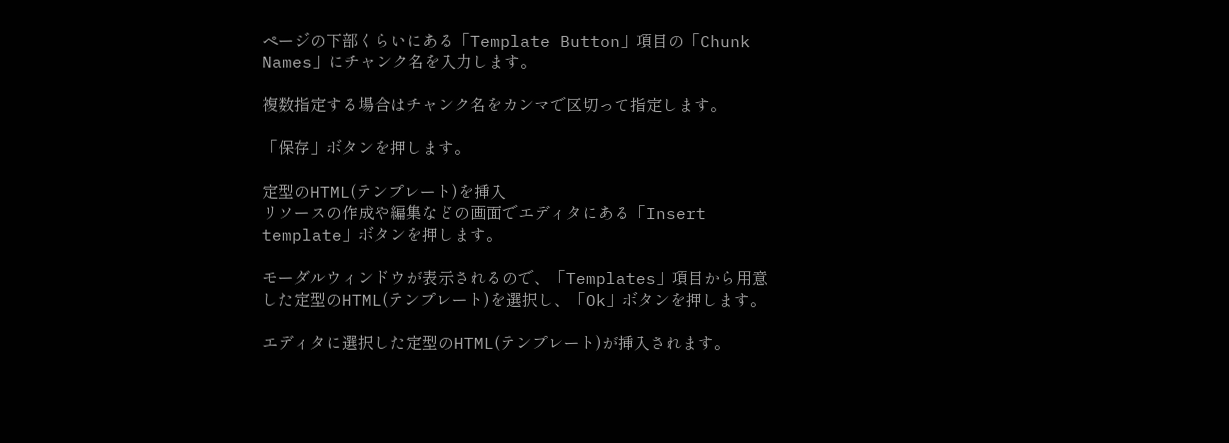ページの下部くらいにある「Template Button」項目の「Chunk Names」にチャンク名を入力します。

複数指定する場合はチャンク名をカンマで区切って指定します。

「保存」ボタンを押します。

定型のHTML(テンプレート)を挿入
リソースの作成や編集などの画面でエディタにある「Insert template」ボタンを押します。

モーダルウィンドウが表示されるので、「Templates」項目から用意した定型のHTML(テンプレート)を選択し、「Ok」ボタンを押します。

エディタに選択した定型のHTML(テンプレート)が挿入されます。